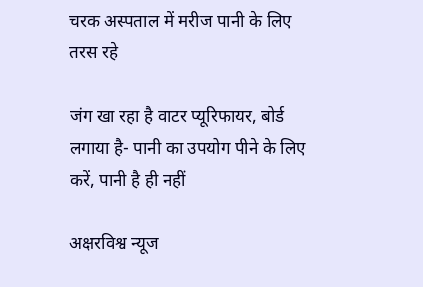चरक अस्पताल में मरीज पानी के लिए तरस रहे

जंग खा रहा है वाटर प्यूरिफायर, बोर्ड लगाया है- पानी का उपयोग पीने के लिए करें, पानी है ही नहीं

अक्षरविश्व न्यूज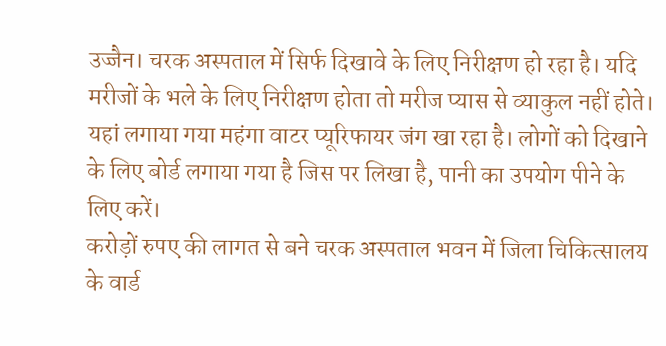उज्जैन। चरक अस्पताल में सिर्फ दिखावे के लिए निरीक्षण हो रहा है। यदि मरीजों के भले के लिए निरीक्षण होता तो मरीज प्यास से व्याकुल नहीं होते। यहां लगाया गया महंगा वाटर प्यूरिफायर जंग खा रहा है। लोगों को दिखाने के लिए बोर्ड लगाया गया है जिस पर लिखा है, पानी का उपयोग पीने के लिए करें।
करोड़ों रुपए की लागत से बने चरक अस्पताल भवन में जिला चिकित्सालय के वार्ड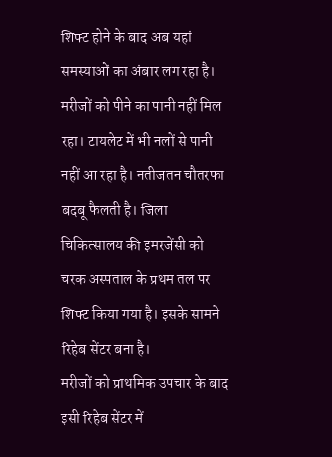शिफ्ट होने के बाद अब यहां समस्याओं का अंबार लग रहा है। मरीजों को पीने का पानी नहीं मिल रहा। टायलेट में भी नलों से पानी नहीं आ रहा है। नतीजतन चौतरफा बदबू फैलती है। जिला चिकित्सालय की इमरजेंसी को चरक अस्पताल के प्रथम तल पर शिफ्ट किया गया है। इसके सामने रिहेब सेंटर बना है।
मरीजों को प्राथमिक उपचार के बाद इसी रिहेब सेंटर में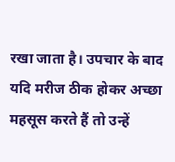रखा जाता है। उपचार के बाद यदि मरीज ठीक होकर अच्छा महसूस करते हैं तो उन्हें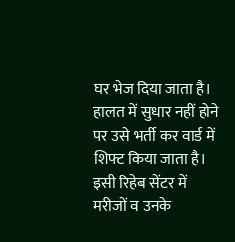घर भेज दिया जाता है। हालत में सुधार नहीं होने पर उसे भर्ती कर वार्ड में शिफ्ट किया जाता है। इसी रिहेब सेंटर में मरीजों व उनके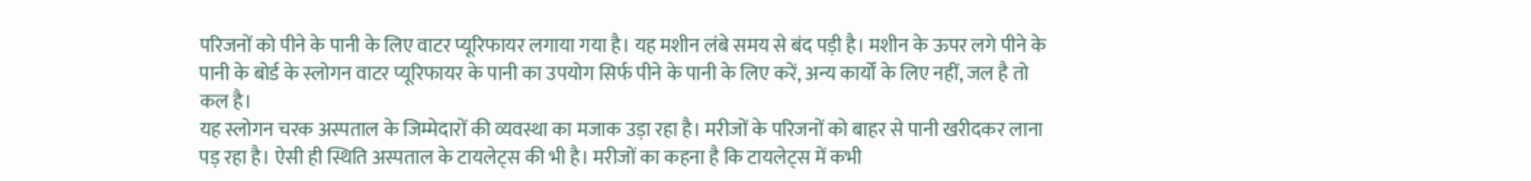परिजनों को पीने के पानी के लिए वाटर प्यूरिफायर लगाया गया है। यह मशीन लंबे समय से बंद पड़ी है। मशीन के ऊपर लगे पीने के पानी के बोर्ड के स्लोगन वाटर प्यूरिफायर के पानी का उपयोग सिर्फ पीने के पानी के लिए करें, अन्य कार्यों के लिए नहीं, जल है तो कल है।
यह स्लोगन चरक अस्पताल के जिम्मेदारों की व्यवस्था का मजाक उड़ा रहा है। मरीजों के परिजनों को बाहर से पानी खरीदकर लाना पड़ रहा है। ऐसी ही स्थिति अस्पताल के टायलेट्स की भी है। मरीजों का कहना है कि टायलेट्स में कभी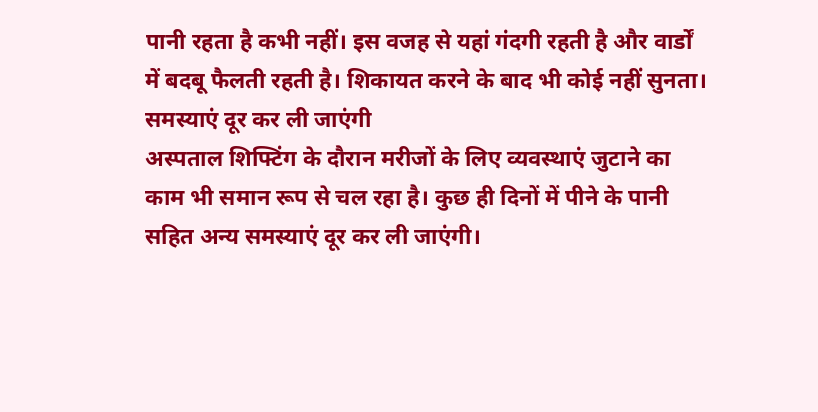पानी रहता है कभी नहीं। इस वजह से यहां गंदगी रहती है और वार्डों में बदबू फैलती रहती है। शिकायत करने के बाद भी कोई नहीं सुनता।
समस्याएं दूर कर ली जाएंगी
अस्पताल शिफ्टिंग के दौरान मरीजों के लिए व्यवस्थाएं जुटाने का काम भी समान रूप से चल रहा है। कुछ ही दिनों में पीने के पानी सहित अन्य समस्याएं दूर कर ली जाएंगी।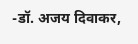-डॉ. अजय दिवाकर,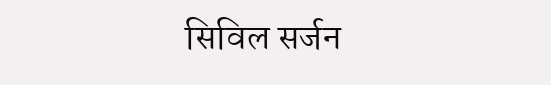सिविल सर्जन